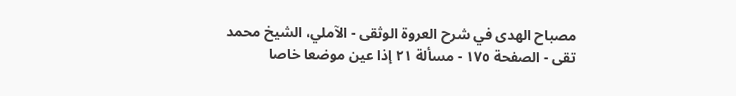مصباح الهدى في شرح العروة الوثقى - الآملي، الشيخ محمد تقى - الصفحة ١٧٥ - مسألة ٢١ إذا عين موضعا خاصا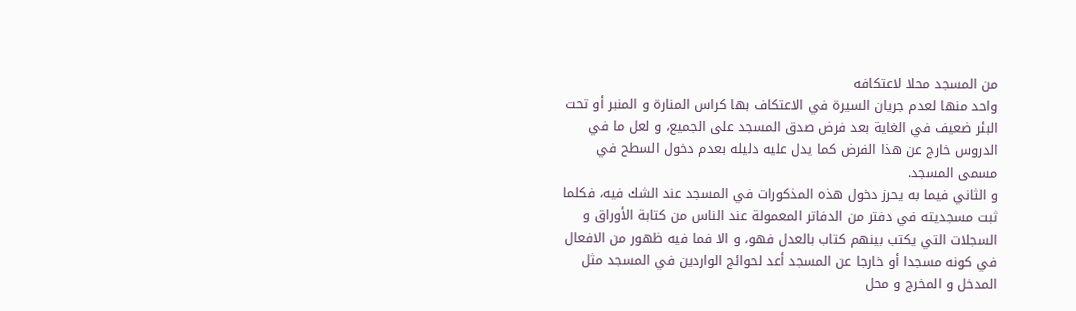من المسجد محلا لاعتكافه
واحد منها لعدم جريان السيرة في الاعتكاف بها كراس المنارة و المنبر أو تحت البئر ضعيف في الغاية بعد فرض صدق المسجد على الجميع، و لعل ما في الدروس خارج عن هذا الفرض كما يدل عليه دليله بعدم دخول السطح في مسمى المسجد.
و الثاني فيما به يحرز دخول هذه المذكورات في المسجد عند الشك فيه، فكلما ثبت مسجديته في دفتر من الدفاتر المعمولة عند الناس من كتابة الأوراق و السجلات التي يكتب بينهم كتاب بالعدل فهو، و الا فما فيه ظهور من الافعال في كونه مسجدا أو خارجا عن المسجد أعد لحوائج الواردين في المسجد مثل المدخل و المخرج و محل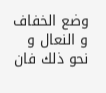وضع الخفاف و النعال و نحو ذلك فان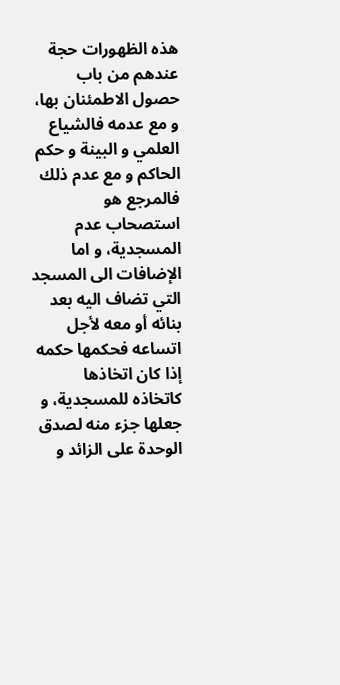هذه الظهورات حجة عندهم من باب حصول الاطمئنان بها، و مع عدمه فالشياع العلمي و البينة و حكم الحاكم و مع عدم ذلك فالمرجع هو استصحاب عدم المسجدية، و اما الإضافات الى المسجد التي تضاف اليه بعد بنائه أو معه لأجل اتساعه فحكمها حكمه إذا كان اتخاذها كاتخاذه للمسجدية، و جعلها جزء منه لصدق الوحدة على الزائد و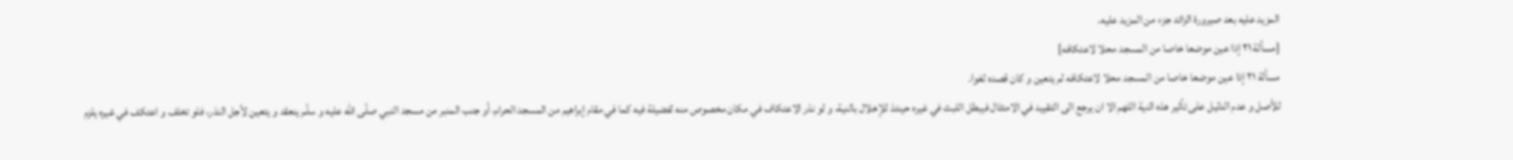المزيد عليه بعد صيرورة الزائد جزء من المزيد عليه.
[مسألة ٢١ إذا عين موضعا خاصا من المسجد محلا لاعتكافه]
مسألة ٢١ إذا عين موضعا خاصا من المسجد محلا لاعتكافه لم يتعين و كان قصده لغوا.
للأصل و عدم الدليل على تأثير هذه النية اللهم الا ان يرجع الى التقييد في الامتثال فيبطل اللبث في غيره حينئذ للإخلال بالنية، و لو نذر الاعتكاف في مكان مخصوص منه لفضيلة فيه كما في مقام إبراهيم من المسجد الحرام، أو جنب المنبر من مسجد النبي صلّى اللّه عليه و سلّم ينعقد و يتعين لأجل النذر، فلو تخلف و اعتكف في غيره يلزم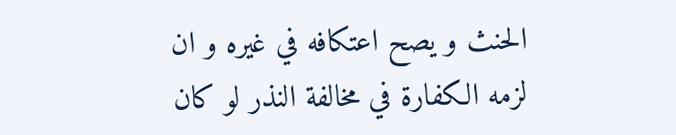الحنث و يصح اعتكافه في غيره و ان لزمه الكفارة في مخالفة النذر لو كان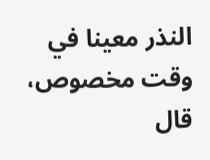النذر معينا في وقت مخصوص، قال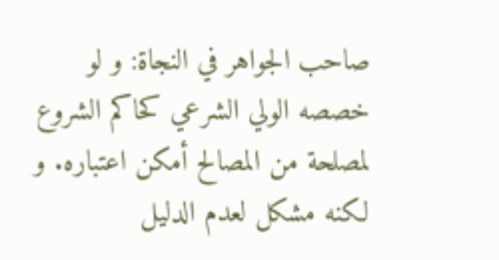صاحب الجواهر في النجاة: و لو خصصه الولي الشرعي كحاكم الشروع لمصلحة من المصالح أمكن اعتباره. و لكنه مشكل لعدم الدليل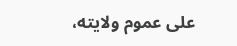على عموم ولايته،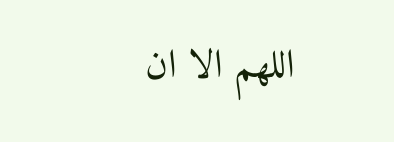اللهم الا ان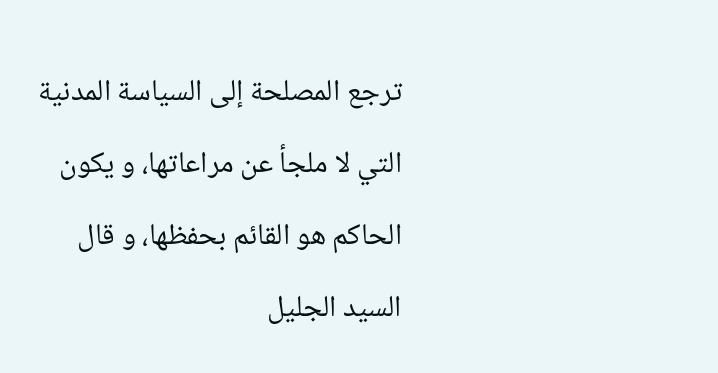ترجع المصلحة إلى السياسة المدنية التي لا ملجأ عن مراعاتها، و يكون الحاكم هو القائم بحفظها، و قال السيد الجليل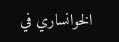الخوانساري في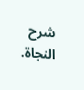شرح النجاة.